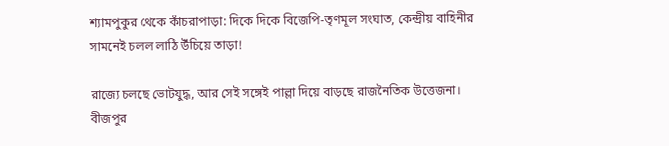শ্যামপুকুর থেকে কাঁচরাপাড়া: দিকে দিকে বিজেপি-তৃণমূল সংঘাত, কেন্দ্রীয় বাহিনীর সামনেই চলল লাঠি উঁচিয়ে তাড়া!

রাজ্যে চলছে ভোটযুদ্ধ, আর সেই সঙ্গেই পাল্লা দিয়ে বাড়ছে রাজনৈতিক উত্তেজনা। বীজপুর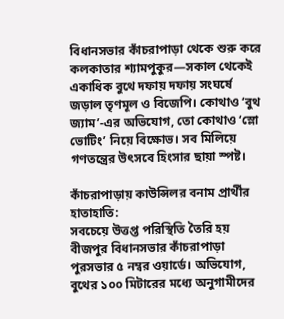বিধানসভার কাঁচরাপাড়া থেকে শুরু করে কলকাতার শ্যামপুকুর—সকাল থেকেই একাধিক বুথে দফায় দফায় সংঘর্ষে জড়াল তৃণমূল ও বিজেপি। কোথাও ‘বুথ জ্যাম’-এর অভিযোগ, তো কোথাও ‘স্লো ভোটিং’ নিয়ে বিক্ষোভ। সব মিলিয়ে গণতন্ত্রের উৎসবে হিংসার ছায়া স্পষ্ট।

কাঁচরাপাড়ায় কাউন্সিলর বনাম প্রার্থীর হাতাহাতি:
সবচেয়ে উত্তপ্ত পরিস্থিতি তৈরি হয় বীজপুর বিধানসভার কাঁচরাপাড়া পুরসভার ৫ নম্বর ওয়ার্ডে। অভিযোগ, বুথের ১০০ মিটারের মধ্যে অনুগামীদের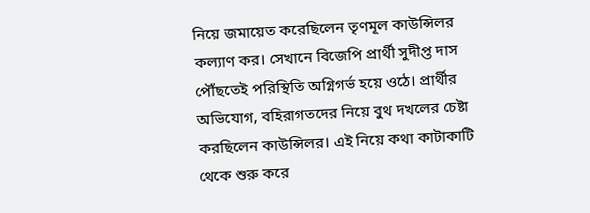নিয়ে জমায়েত করেছিলেন তৃণমূল কাউন্সিলর কল্যাণ কর। সেখানে বিজেপি প্রার্থী সুদীপ্ত দাস পৌঁছতেই পরিস্থিতি অগ্নিগর্ভ হয়ে ওঠে। প্রার্থীর অভিযোগ, বহিরাগতদের নিয়ে বুথ দখলের চেষ্টা করছিলেন কাউন্সিলর। এই নিয়ে কথা কাটাকাটি থেকে শুরু করে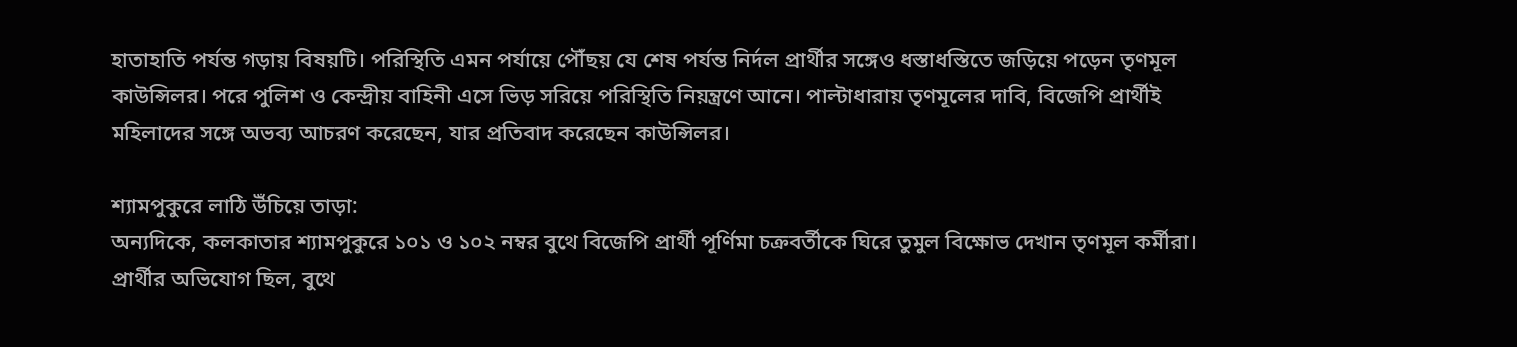হাতাহাতি পর্যন্ত গড়ায় বিষয়টি। পরিস্থিতি এমন পর্যায়ে পৌঁছয় যে শেষ পর্যন্ত নির্দল প্রার্থীর সঙ্গেও ধস্তাধস্তিতে জড়িয়ে পড়েন তৃণমূল কাউন্সিলর। পরে পুলিশ ও কেন্দ্রীয় বাহিনী এসে ভিড় সরিয়ে পরিস্থিতি নিয়ন্ত্রণে আনে। পাল্টাধারায় তৃণমূলের দাবি, বিজেপি প্রার্থীই মহিলাদের সঙ্গে অভব্য আচরণ করেছেন, যার প্রতিবাদ করেছেন কাউন্সিলর।

শ্যামপুকুরে লাঠি উঁচিয়ে তাড়া:
অন্যদিকে, কলকাতার শ্যামপুকুরে ১০১ ও ১০২ নম্বর বুথে বিজেপি প্রার্থী পূর্ণিমা চক্রবর্তীকে ঘিরে তুমুল বিক্ষোভ দেখান তৃণমূল কর্মীরা। প্রার্থীর অভিযোগ ছিল, বুথে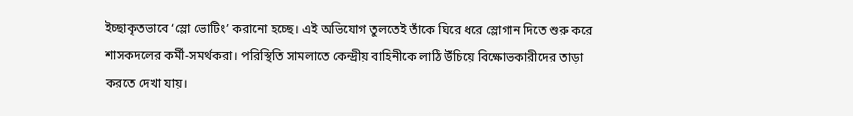ইচ্ছাকৃতভাবে ‘স্লো ভোটিং’ করানো হচ্ছে। এই অভিযোগ তুলতেই তাঁকে ঘিরে ধরে স্লোগান দিতে শুরু করে শাসকদলের কর্মী-সমর্থকরা। পরিস্থিতি সামলাতে কেন্দ্রীয় বাহিনীকে লাঠি উঁচিয়ে বিক্ষোভকারীদের তাড়া করতে দেখা যায়।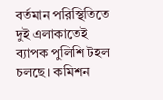বর্তমান পরিস্থিতিতে দুই এলাকাতেই ব্যাপক পুলিশি টহল চলছে। কমিশন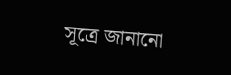সূত্রে জানানো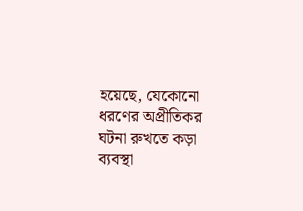হয়েছে, যেকোনো ধরণের অপ্রীতিকর ঘটনা রুখতে কড়া ব্যবস্থা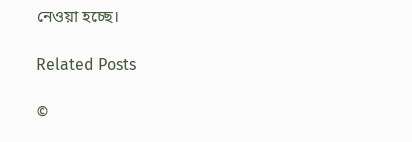নেওয়া হচ্ছে।

Related Posts

©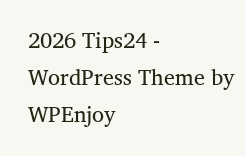2026 Tips24 - WordPress Theme by WPEnjoy